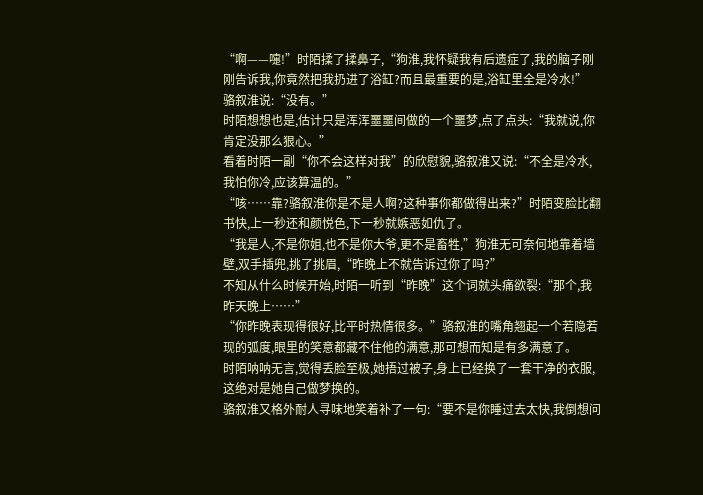“啊——嚏!”时陌揉了揉鼻子,“狗淮,我怀疑我有后遗症了,我的脑子刚刚告诉我,你竟然把我扔进了浴缸?而且最重要的是,浴缸里全是冷水!”
骆叙淮说:“没有。”
时陌想想也是,估计只是浑浑噩噩间做的一个噩梦,点了点头:“我就说,你肯定没那么狠心。”
看着时陌一副“你不会这样对我”的欣慰貌,骆叙淮又说:“不全是冷水,我怕你冷,应该算温的。”
“咳……靠?骆叙淮你是不是人啊?这种事你都做得出来?”时陌变脸比翻书快,上一秒还和颜悦色,下一秒就嫉恶如仇了。
“我是人,不是你姐,也不是你大爷,更不是畜牲,”狗淮无可奈何地靠着墙壁,双手插兜,挑了挑眉,“昨晚上不就告诉过你了吗?”
不知从什么时候开始,时陌一听到“昨晚”这个词就头痛欲裂:“那个,我昨天晚上……”
“你昨晚表现得很好,比平时热情很多。”骆叙淮的嘴角翘起一个若隐若现的弧度,眼里的笑意都藏不住他的满意,那可想而知是有多满意了。
时陌呐呐无言,觉得丢脸至极,她捂过被子,身上已经换了一套干净的衣服,这绝对是她自己做梦换的。
骆叙淮又格外耐人寻味地笑着补了一句:“要不是你睡过去太快,我倒想问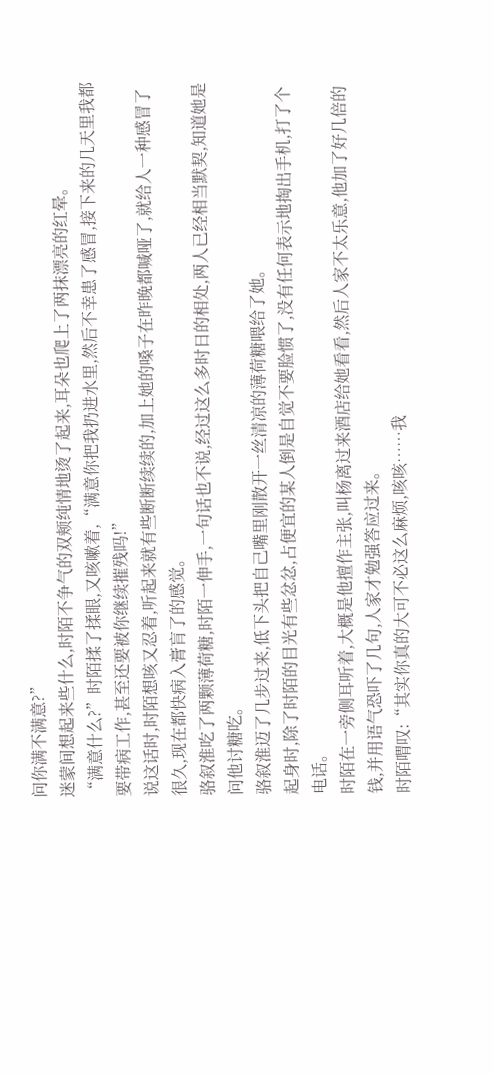问你满不满意?”
迷蒙间想起来些什么,时陌不争气的双颊纯情地烫了起来,耳朵也爬上了两抹漂亮的红晕。
“满意什么?”时陌揉了揉眼,又咳嗽着,“满意你把我扔进水里,然后不幸患了感冒,接下来的几天里我都要带病工作,甚至还要被你继续摧残吗!”
说这话时,时陌想咳又忍着,听起来就有些断断续续的,加上她的嗓子在昨晚都喊哑了,就给人一种感冒了很久,现在都快病入膏肓了的感觉。
骆叙淮吃了两颗薄荷糖,时陌一伸手,一句话也不说,经过这么多时日的相处,两人已经相当默契,知道她是问他讨糖吃。
骆叙淮迈了几步过来,低下头把自己嘴里刚散开一丝清凉的薄荷糖喂给了她。
起身时,除了时陌的目光有些忿忿,占便宜的某人倒是自觉不要脸惯了,没有任何表示地掏出手机,打了个电话。
时陌在一旁侧耳听着,大概是他擅作主张,叫杨离过来酒店给她看看,然后人家不太乐意,他加了好几倍的钱,并用语气恐吓了几句,人家才勉强答应过来。
时陌喟叹:“其实你真的大可不必这么麻烦,咳咳……我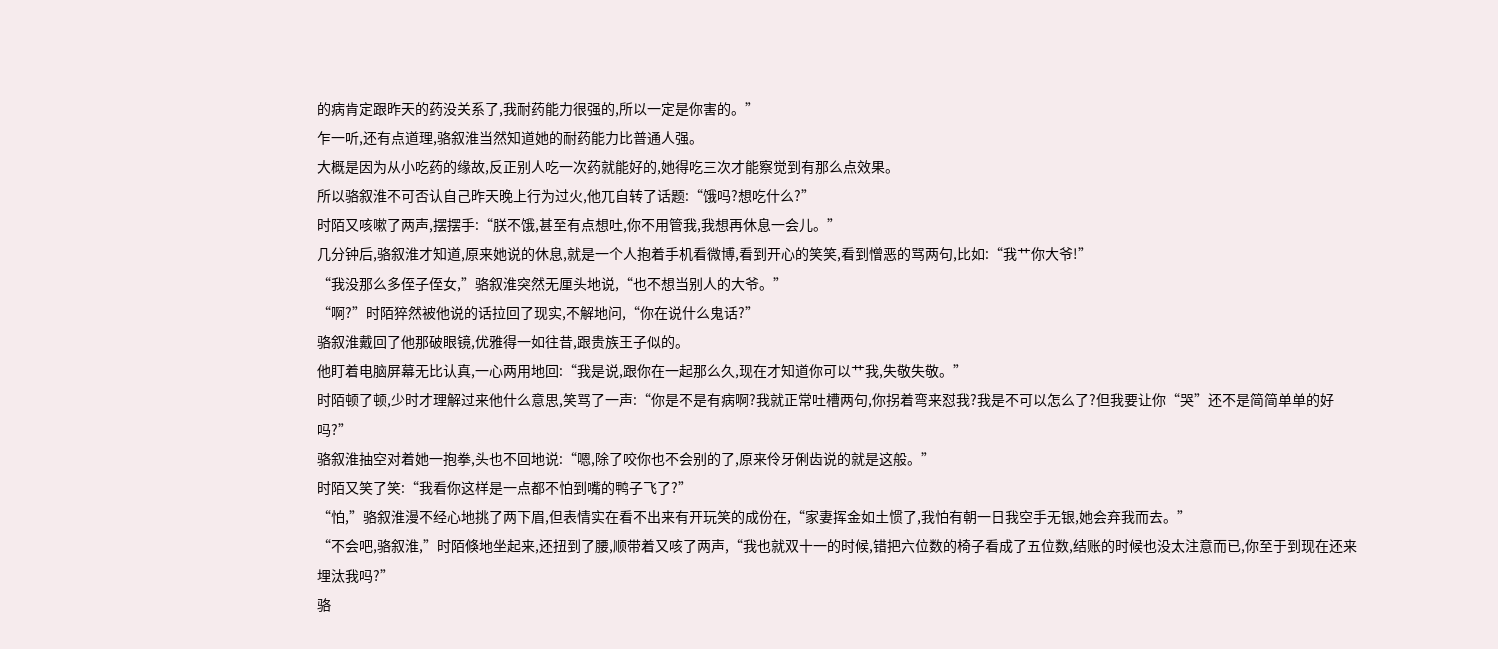的病肯定跟昨天的药没关系了,我耐药能力很强的,所以一定是你害的。”
乍一听,还有点道理,骆叙淮当然知道她的耐药能力比普通人强。
大概是因为从小吃药的缘故,反正别人吃一次药就能好的,她得吃三次才能察觉到有那么点效果。
所以骆叙淮不可否认自己昨天晚上行为过火,他兀自转了话题:“饿吗?想吃什么?”
时陌又咳嗽了两声,摆摆手:“朕不饿,甚至有点想吐,你不用管我,我想再休息一会儿。”
几分钟后,骆叙淮才知道,原来她说的休息,就是一个人抱着手机看微博,看到开心的笑笑,看到憎恶的骂两句,比如:“我艹你大爷!”
“我没那么多侄子侄女,”骆叙淮突然无厘头地说,“也不想当别人的大爷。”
“啊?”时陌猝然被他说的话拉回了现实,不解地问,“你在说什么鬼话?”
骆叙淮戴回了他那破眼镜,优雅得一如往昔,跟贵族王子似的。
他盯着电脑屏幕无比认真,一心两用地回:“我是说,跟你在一起那么久,现在才知道你可以艹我,失敬失敬。”
时陌顿了顿,少时才理解过来他什么意思,笑骂了一声:“你是不是有病啊?我就正常吐槽两句,你拐着弯来怼我?我是不可以怎么了?但我要让你“哭”还不是简简单单的好吗?”
骆叙淮抽空对着她一抱拳,头也不回地说:“嗯,除了咬你也不会别的了,原来伶牙俐齿说的就是这般。”
时陌又笑了笑:“我看你这样是一点都不怕到嘴的鸭子飞了?”
“怕,”骆叙淮漫不经心地挑了两下眉,但表情实在看不出来有开玩笑的成份在,“家妻挥金如土惯了,我怕有朝一日我空手无银,她会弃我而去。”
“不会吧,骆叙淮,”时陌倏地坐起来,还扭到了腰,顺带着又咳了两声,“我也就双十一的时候,错把六位数的椅子看成了五位数,结账的时候也没太注意而已,你至于到现在还来埋汰我吗?”
骆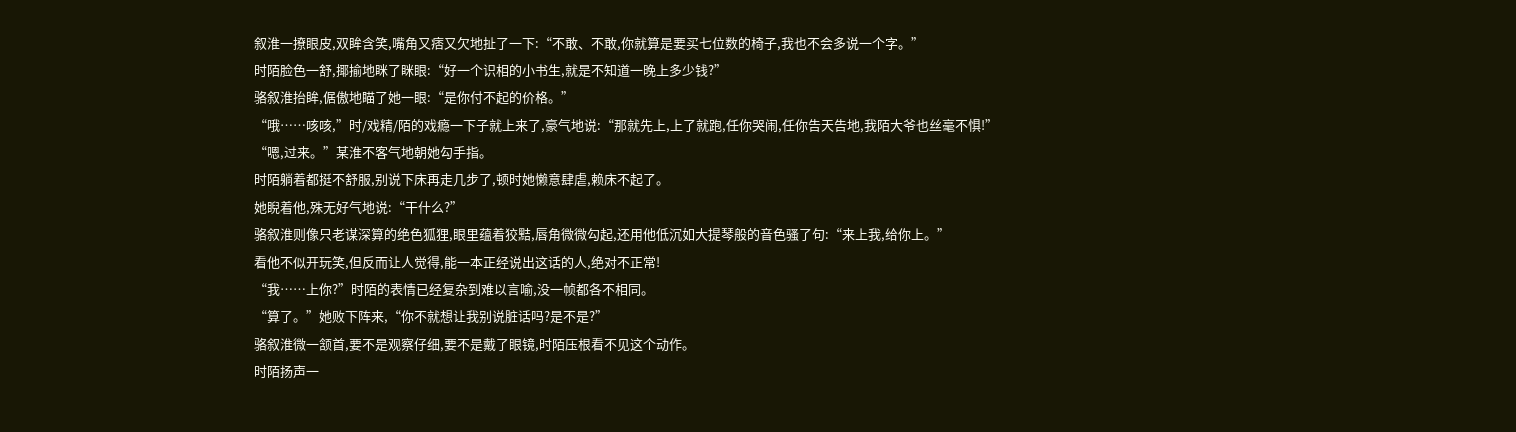叙淮一撩眼皮,双眸含笑,嘴角又痞又欠地扯了一下:“不敢、不敢,你就算是要买七位数的椅子,我也不会多说一个字。”
时陌脸色一舒,揶揄地眯了眯眼:“好一个识相的小书生,就是不知道一晚上多少钱?”
骆叙淮抬眸,倨傲地瞄了她一眼:“是你付不起的价格。”
“哦……咳咳,”时/戏精/陌的戏瘾一下子就上来了,豪气地说:“那就先上,上了就跑,任你哭闹,任你告天告地,我陌大爷也丝毫不惧!”
“嗯,过来。”某淮不客气地朝她勾手指。
时陌躺着都挺不舒服,别说下床再走几步了,顿时她懒意肆虐,赖床不起了。
她睨着他,殊无好气地说:“干什么?”
骆叙淮则像只老谋深算的绝色狐狸,眼里蕴着狡黠,唇角微微勾起,还用他低沉如大提琴般的音色骚了句:“来上我,给你上。”
看他不似开玩笑,但反而让人觉得,能一本正经说出这话的人,绝对不正常!
“我……上你?”时陌的表情已经复杂到难以言喻,没一帧都各不相同。
“算了。”她败下阵来,“你不就想让我别说脏话吗?是不是?”
骆叙淮微一颔首,要不是观察仔细,要不是戴了眼镜,时陌压根看不见这个动作。
时陌扬声一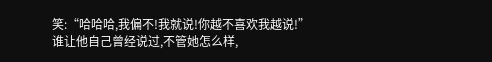笑:“哈哈哈,我偏不!我就说!你越不喜欢我越说!”
谁让他自己曾经说过,不管她怎么样,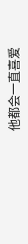他都会一直喜爱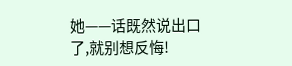她——话既然说出口了,就别想反悔!